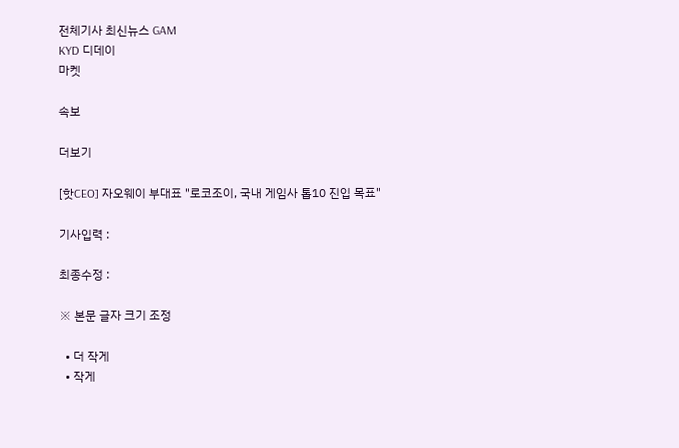전체기사 최신뉴스 GAM
KYD 디데이
마켓

속보

더보기

[핫CEO] 자오웨이 부대표 "로코조이, 국내 게임사 톱10 진입 목표"

기사입력 :

최종수정 :

※ 본문 글자 크기 조정

  • 더 작게
  • 작게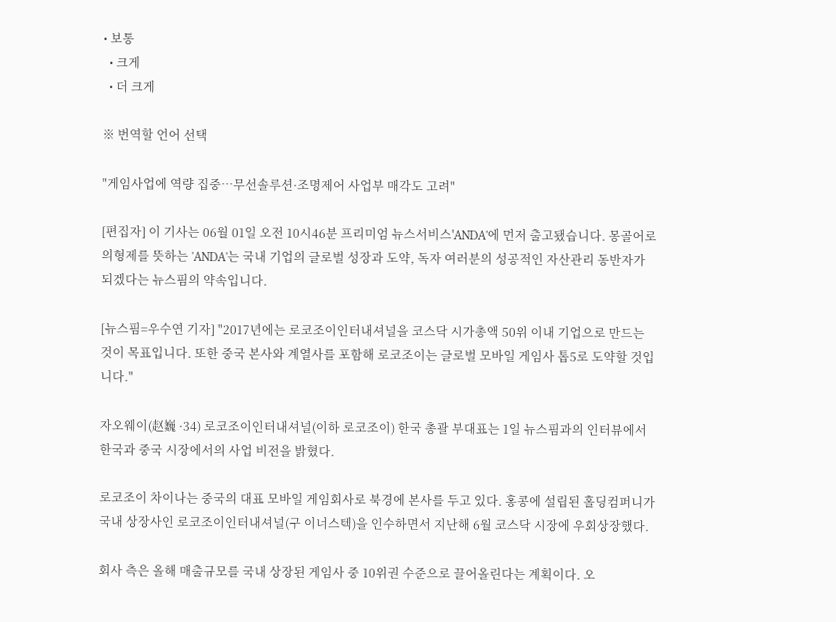• 보통
  • 크게
  • 더 크게

※ 번역할 언어 선택

"게임사업에 역량 집중…무선솔루션·조명제어 사업부 매각도 고려"

[편집자] 이 기사는 06월 01일 오전 10시46분 프리미엄 뉴스서비스'ANDA'에 먼저 출고됐습니다. 몽골어로 의형제를 뜻하는 'ANDA'는 국내 기업의 글로벌 성장과 도약, 독자 여러분의 성공적인 자산관리 동반자가 되겠다는 뉴스핌의 약속입니다.

[뉴스핌=우수연 기자] "2017년에는 로코조이인터내셔널을 코스닥 시가총액 50위 이내 기업으로 만드는 것이 목표입니다. 또한 중국 본사와 계열사를 포함해 로코조이는 글로벌 모바일 게임사 톱5로 도약할 것입니다."

자오웨이(赵巍 ·34) 로코조이인터내셔널(이하 로코조이) 한국 총괄 부대표는 1일 뉴스핌과의 인터뷰에서 한국과 중국 시장에서의 사업 비전을 밝혔다.

로코조이 차이나는 중국의 대표 모바일 게임회사로 북경에 본사를 두고 있다. 홍콩에 설립된 홀딩컴퍼니가 국내 상장사인 로코조이인터내셔널(구 이너스텍)을 인수하면서 지난해 6월 코스닥 시장에 우회상장했다.

회사 측은 올해 매출규모를 국내 상장된 게임사 중 10위권 수준으로 끌어올린다는 계획이다. 오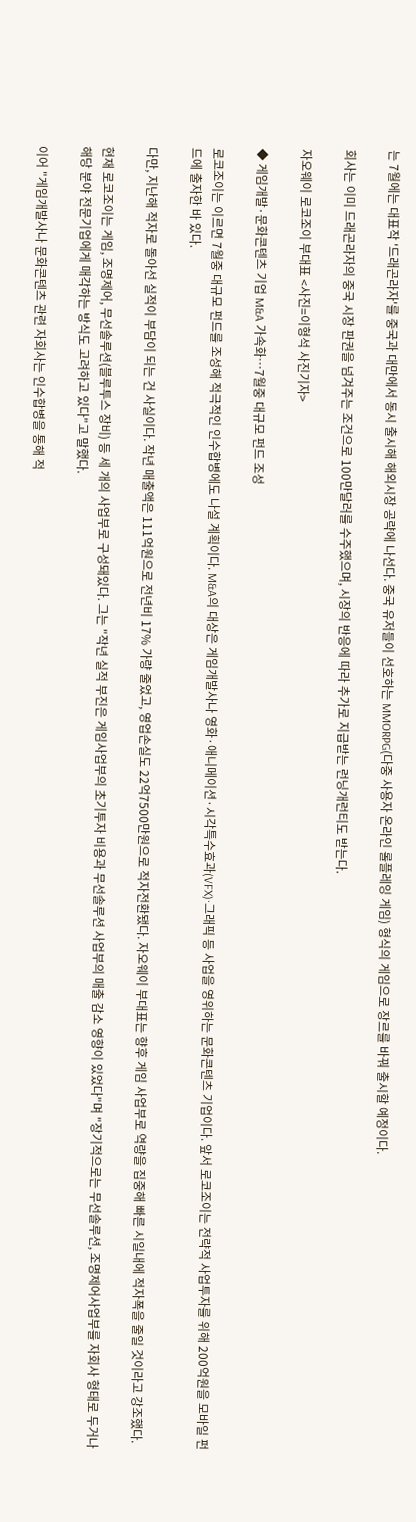는 7월에는 대표작 '드래곤라자'를 중국과 대만에서 동시 출시해 해외시장 공략에 나선다. 중국 유저들이 선호하는 MMORPG(다중 사용자 온라인 롤플레잉 게임) 형식의 게임으로 장르를 바꿔 출시할 예정이다.

회사는 이미 드래곤라자의 중국 시장 판권을 넘겨주는 조건으로 100만달러를 수주했으며, 시장의 반응에 따라 추가로 지급받는 런닝개런티도 받는다.

자오웨이 로코조이 부대표 <사진=이형석 사진기자>

◆ 게임개발·문화콘텐츠 기업 M&A 가속화…7월중 대규모 펀드 조성

로코조이는 이르면 7월중 대규모 펀드를 조성해 적극적인 인수합병에도 나설 계획이다. M&A의 대상은 게임개발사나 영화·애니메이션·시각특수효과(VFX)·그래픽 등 사업을 영위하는 문화콘텐츠 기업이다. 앞서 로코조이는 전략적 사업투자를 위해 200억원을 모바일 펀드에 출자한 바 있다.

다만, 지난해 적자로 돌아선 실적이 부담이 되는 건 사실이다. 작년 매출액은 111억원으로 전년비 17% 가량 줄었고, 영업손실도 22억7500만원으로 적자전환됐다. 자오웨이 부대표는 향후 게임 사업부로 역량을 집중해 빠른 시일내에 적자폭을 줄일 것이라고 강조했다.

현재 로코조이는 게임, 조명제어, 무선솔루션(블루투스 장비) 등 세 개의 사업부로 구성돼있다. 그는 "작년 실적 부진은 게임사업부의 초기투자 비용과 무선솔루션 사업부의 매출 감소 영향이 있었다"며 "장기적으로는 무선솔루션, 조명제어사업부를 자회사 형태로 두거나 해당 분야 전문기업에게 매각하는 방식도 고려하고 있다"고 말했다.

이어 "게임개발사나 문화콘텐츠 관련 자회사는 인수합병을 통해 적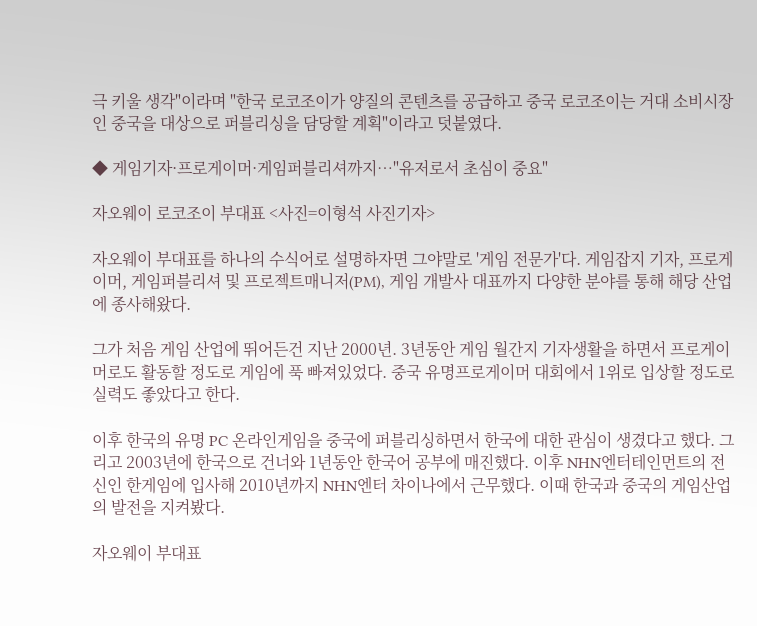극 키울 생각"이라며 "한국 로코조이가 양질의 콘텐츠를 공급하고 중국 로코조이는 거대 소비시장인 중국을 대상으로 퍼블리싱을 담당할 계획"이라고 덧붙였다.

◆ 게임기자·프로게이머·게임퍼블리셔까지…"유저로서 초심이 중요"

자오웨이 로코조이 부대표 <사진=이형석 사진기자>

자오웨이 부대표를 하나의 수식어로 설명하자면 그야말로 '게임 전문가'다. 게임잡지 기자, 프로게이머, 게임퍼블리셔 및 프로젝트매니저(PM), 게임 개발사 대표까지 다양한 분야를 통해 해당 산업에 종사해왔다.

그가 처음 게임 산업에 뛰어든건 지난 2000년. 3년동안 게임 월간지 기자생활을 하면서 프로게이머로도 활동할 정도로 게임에 푹 빠져있었다. 중국 유명프로게이머 대회에서 1위로 입상할 정도로 실력도 좋았다고 한다.

이후 한국의 유명 PC 온라인게임을 중국에 퍼블리싱하면서 한국에 대한 관심이 생겼다고 했다. 그리고 2003년에 한국으로 건너와 1년동안 한국어 공부에 매진했다. 이후 NHN엔터테인먼트의 전신인 한게임에 입사해 2010년까지 NHN엔터 차이나에서 근무했다. 이때 한국과 중국의 게임산업의 발전을 지켜봤다.

자오웨이 부대표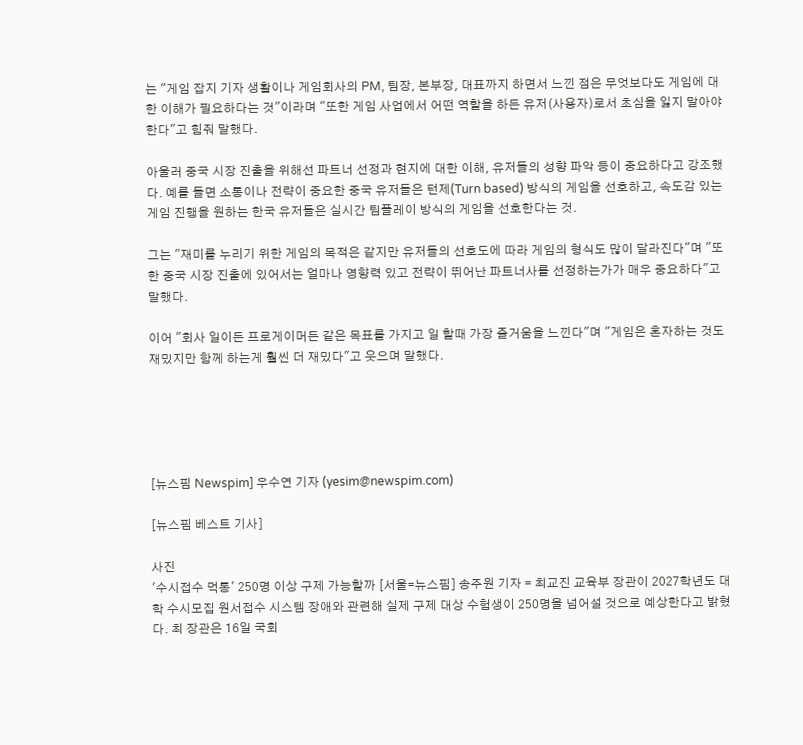는 "게임 잡지 기자 생활이나 게임회사의 PM, 팀장, 본부장, 대표까지 하면서 느낀 점은 무엇보다도 게임에 대한 이해가 필요하다는 것"이라며 "또한 게임 사업에서 어떤 역할을 하든 유저(사용자)로서 초심을 잃지 말아야한다"고 힘줘 말했다.

아울러 중국 시장 진출을 위해선 파트너 선정과 현지에 대한 이해, 유저들의 성향 파악 등이 중요하다고 강조했다. 예를 들면 소통이나 전략이 중요한 중국 유저들은 턴제(Turn based) 방식의 게임을 선호하고, 속도감 있는 게임 진행을 원하는 한국 유저들은 실시간 팀플레이 방식의 게임을 선호한다는 것.

그는 "재미를 누리기 위한 게임의 목적은 같지만 유저들의 선호도에 따라 게임의 형식도 많이 달라진다"며 "또한 중국 시장 진출에 있어서는 얼마나 영향력 있고 전략이 뛰어난 파트너사를 선정하는가가 매우 중요하다"고 말했다.

이어 "회사 일이든 프로게이머든 같은 목표를 가지고 일 할때 가장 즐거움을 느낀다"며 "게임은 혼자하는 것도 재밌지만 함께 하는게 훨씬 더 재밌다"고 웃으며 말했다.





[뉴스핌 Newspim] 우수연 기자 (yesim@newspim.com)

[뉴스핌 베스트 기사]

사진
'수시접수 먹통' 250명 이상 구제 가능할까 [서울=뉴스핌] 송주원 기자 = 최교진 교육부 장관이 2027학년도 대학 수시모집 원서접수 시스템 장애와 관련해 실제 구제 대상 수험생이 250명을 넘어설 것으로 예상한다고 밝혔다. 최 장관은 16일 국회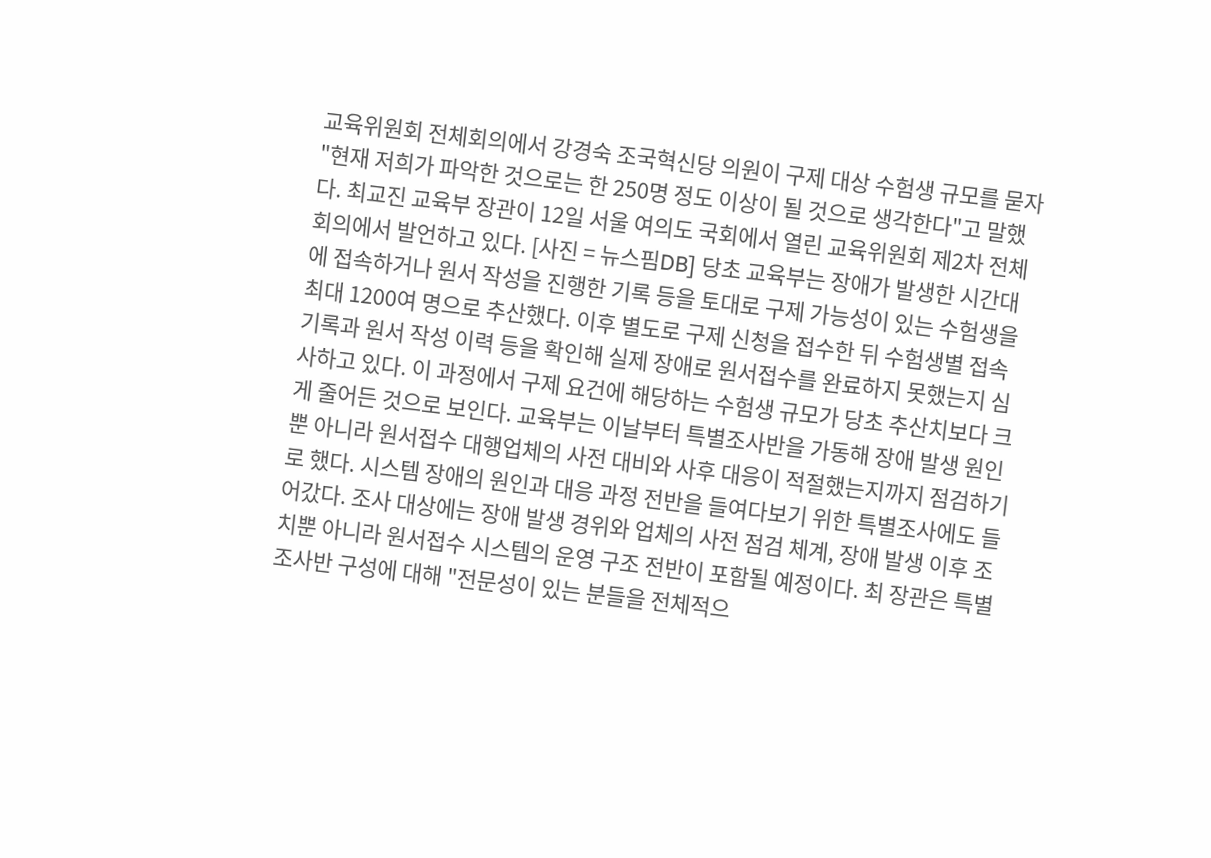교육위원회 전체회의에서 강경숙 조국혁신당 의원이 구제 대상 수험생 규모를 묻자 "현재 저희가 파악한 것으로는 한 250명 정도 이상이 될 것으로 생각한다"고 말했다. 최교진 교육부 장관이 12일 서울 여의도 국회에서 열린 교육위원회 제2차 전체회의에서 발언하고 있다. [사진 = 뉴스핌DB] 당초 교육부는 장애가 발생한 시간대에 접속하거나 원서 작성을 진행한 기록 등을 토대로 구제 가능성이 있는 수험생을 최대 1200여 명으로 추산했다. 이후 별도로 구제 신청을 접수한 뒤 수험생별 접속 기록과 원서 작성 이력 등을 확인해 실제 장애로 원서접수를 완료하지 못했는지 심사하고 있다. 이 과정에서 구제 요건에 해당하는 수험생 규모가 당초 추산치보다 크게 줄어든 것으로 보인다. 교육부는 이날부터 특별조사반을 가동해 장애 발생 원인뿐 아니라 원서접수 대행업체의 사전 대비와 사후 대응이 적절했는지까지 점검하기로 했다. 시스템 장애의 원인과 대응 과정 전반을 들여다보기 위한 특별조사에도 들어갔다. 조사 대상에는 장애 발생 경위와 업체의 사전 점검 체계, 장애 발생 이후 조치뿐 아니라 원서접수 시스템의 운영 구조 전반이 포함될 예정이다. 최 장관은 특별조사반 구성에 대해 "전문성이 있는 분들을 전체적으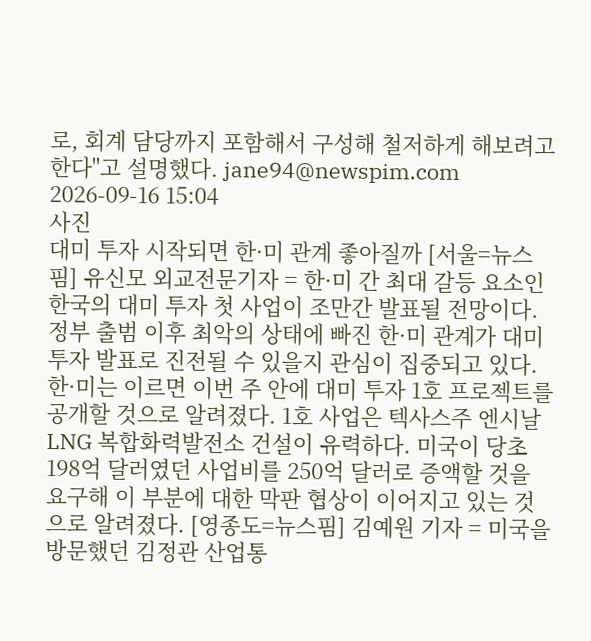로, 회계 담당까지 포함해서 구성해 철저하게 해보려고 한다"고 설명했다. jane94@newspim.com 2026-09-16 15:04
사진
대미 투자 시작되면 한·미 관계 좋아질까 [서울=뉴스핌] 유신모 외교전문기자 = 한·미 간 최대 갈등 요소인 한국의 대미 투자 첫 사업이 조만간 발표될 전망이다. 정부 출범 이후 최악의 상태에 빠진 한·미 관계가 대미 투자 발표로 진전될 수 있을지 관심이 집중되고 있다. 한·미는 이르면 이번 주 안에 대미 투자 1호 프로젝트를 공개할 것으로 알려졌다. 1호 사업은 텍사스주 엔시날 LNG 복합화력발전소 건설이 유력하다. 미국이 당초 198억 달러였던 사업비를 250억 달러로 증액할 것을 요구해 이 부분에 대한 막판 협상이 이어지고 있는 것으로 알려졌다. [영종도=뉴스핌] 김예원 기자 = 미국을 방문했던 김정관 산업통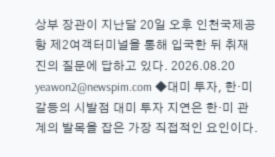상부 장관이 지난달 20일 오후 인천국제공항 제2여객터미널을 통해 입국한 뒤 취재진의 질문에 답하고 있다. 2026.08.20 yeawon2@newspim.com ◆대미 투자, 한·미 갈등의 시발점 대미 투자 지연은 한·미 관계의 발목을 잡은 가장 직접적인 요인이다.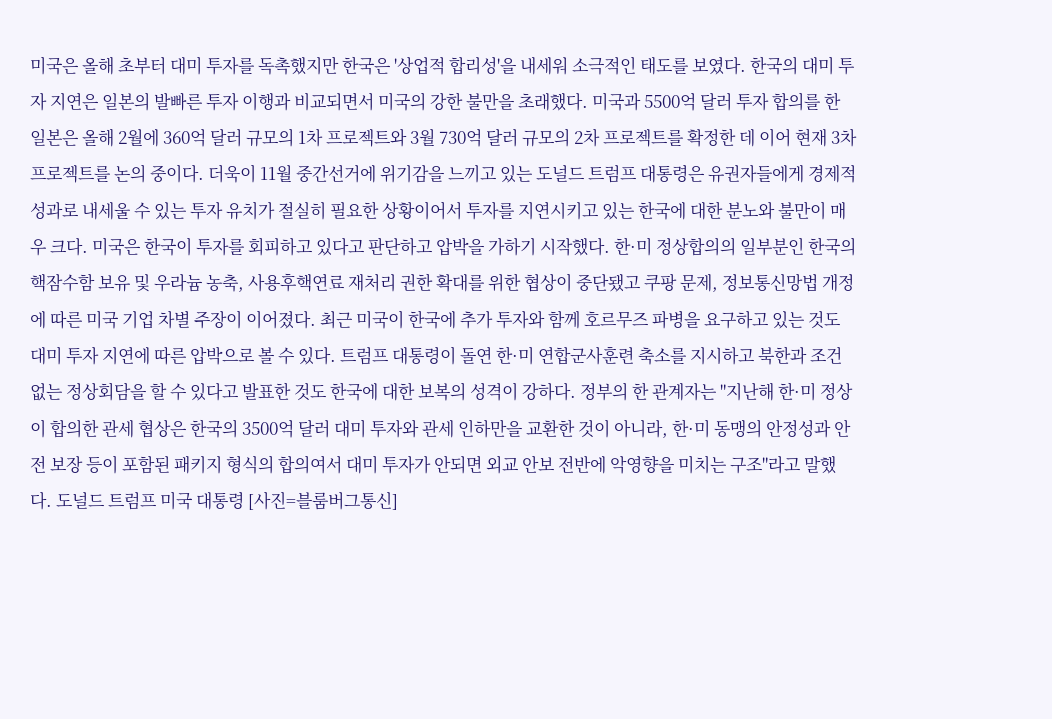미국은 올해 초부터 대미 투자를 독촉했지만 한국은 '상업적 합리성'을 내세워 소극적인 태도를 보였다. 한국의 대미 투자 지연은 일본의 발빠른 투자 이행과 비교되면서 미국의 강한 불만을 초래했다. 미국과 5500억 달러 투자 합의를 한 일본은 올해 2월에 360억 달러 규모의 1차 프로젝트와 3월 730억 달러 규모의 2차 프로젝트를 확정한 데 이어 현재 3차 프로젝트를 논의 중이다. 더욱이 11월 중간선거에 위기감을 느끼고 있는 도널드 트럼프 대통령은 유권자들에게 경제적 성과로 내세울 수 있는 투자 유치가 절실히 필요한 상황이어서 투자를 지연시키고 있는 한국에 대한 분노와 불만이 매우 크다. 미국은 한국이 투자를 회피하고 있다고 판단하고 압박을 가하기 시작했다. 한·미 정상합의의 일부분인 한국의 핵잠수함 보유 및 우라늄 농축, 사용후핵연료 재처리 권한 확대를 위한 협상이 중단됐고 쿠팡 문제, 정보통신망법 개정에 따른 미국 기업 차별 주장이 이어졌다. 최근 미국이 한국에 추가 투자와 함께 호르무즈 파병을 요구하고 있는 것도 대미 투자 지연에 따른 압박으로 볼 수 있다. 트럼프 대통령이 돌연 한·미 연합군사훈련 축소를 지시하고 북한과 조건없는 정상회담을 할 수 있다고 발표한 것도 한국에 대한 보복의 성격이 강하다. 정부의 한 관계자는 "지난해 한·미 정상이 합의한 관세 협상은 한국의 3500억 달러 대미 투자와 관세 인하만을 교환한 것이 아니라, 한·미 동맹의 안정성과 안전 보장 등이 포함된 패키지 형식의 합의여서 대미 투자가 안되면 외교 안보 전반에 악영향을 미치는 구조"라고 말했다. 도널드 트럼프 미국 대통령 [사진=블룸버그통신]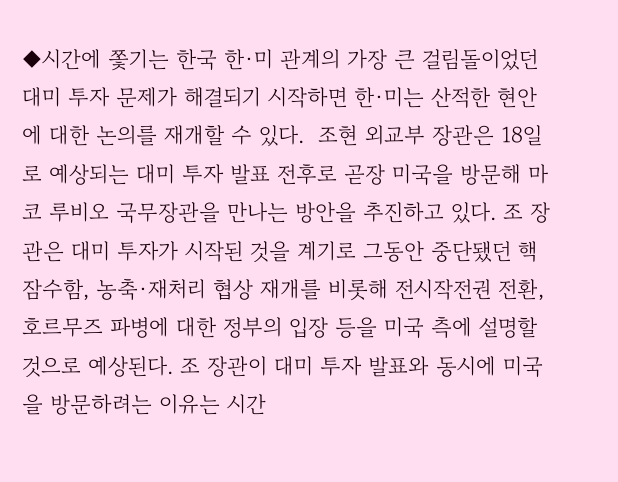◆시간에 쫓기는 한국 한·미 관계의 가장 큰 걸림돌이었던 대미 투자 문제가 해결되기 시작하면 한·미는 산적한 현안에 대한 논의를 재개할 수 있다.  조현 외교부 장관은 18일로 예상되는 대미 투자 발표 전후로 곧장 미국을 방문해 마코 루비오 국무장관을 만나는 방안을 추진하고 있다. 조 장관은 대미 투자가 시작된 것을 계기로 그동안 중단됐던 핵잠수함, 농축·재처리 협상 재개를 비롯해 전시작전권 전환, 호르무즈 파병에 대한 정부의 입장 등을 미국 측에 설명할 것으로 예상된다. 조 장관이 대미 투자 발표와 동시에 미국을 방문하려는 이유는 시간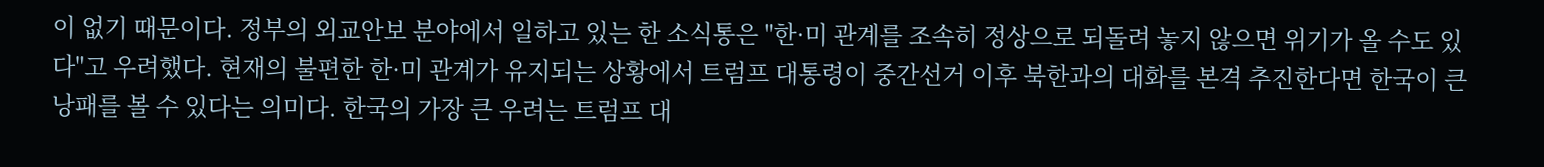이 없기 때문이다. 정부의 외교안보 분야에서 일하고 있는 한 소식통은 "한·미 관계를 조속히 정상으로 되돌려 놓지 않으면 위기가 올 수도 있다"고 우려했다. 현재의 불편한 한·미 관계가 유지되는 상황에서 트럼프 대통령이 중간선거 이후 북한과의 대화를 본격 추진한다면 한국이 큰 낭패를 볼 수 있다는 의미다. 한국의 가장 큰 우려는 트럼프 대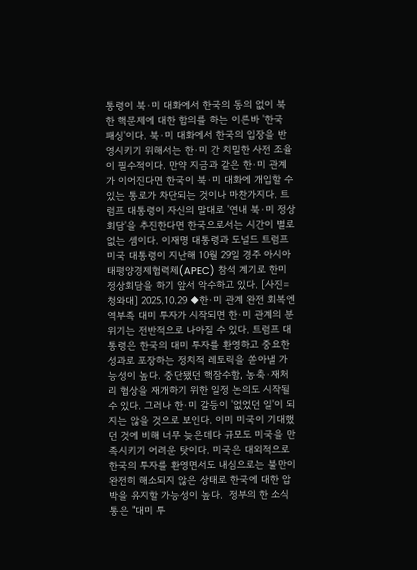통령이 북·미 대화에서 한국의 동의 없이 북한 핵문제에 대한 합의를 하는 이른바 '한국 패싱'이다. 북·미 대화에서 한국의 입장을 반영시키기 위해서는 한·미 간 치밀한 사전 조율이 필수적이다. 만약 지금과 같은 한·미 관계가 이어진다면 한국이 북·미 대화에 개입할 수 있는 통로가 차단되는 것이나 마찬가지다. 트럼프 대통령이 자신의 말대로 '연내 북·미 정상회담'을 추진한다면 한국으로서는 시간이 별로 없는 셈이다. 이재명 대통령과 도널드 트럼프 미국 대통령이 지난해 10월 29일 경주 아시아태평양경제협력체(APEC) 참석 계기로 한미 정상회담을 하기 앞서 악수하고 있다. [사진=청와대] 2025.10.29 ◆한·미 관계 완전 회복엔 역부족 대미 투자가 시작되면 한·미 관계의 분위기는 전반적으로 나아질 수 있다. 트럼프 대통령은 한국의 대미 투자를 환영하고 중요한 성과로 포장하는 정치적 레토릭을 쏟아낼 가능성이 높다. 중단됐던 핵잠수함, 농축·재처리 협상을 재개하기 위한 일정 논의도 시작될 수 있다. 그러나 한·미 갈등이 '없었던 일'이 되지는 않을 것으로 보인다. 이미 미국이 기대했던 것에 비해 너무 늦은데다 규모도 미국을 만족시키기 어려운 탓이다. 미국은 대외적으로 한국의 투자를 환영면서도 내심으로는 불만이 완전히 해소되지 않은 상태로 한국에 대한 압박을 유지할 가능성이 높다.  정부의 한 소식통은 "대미 투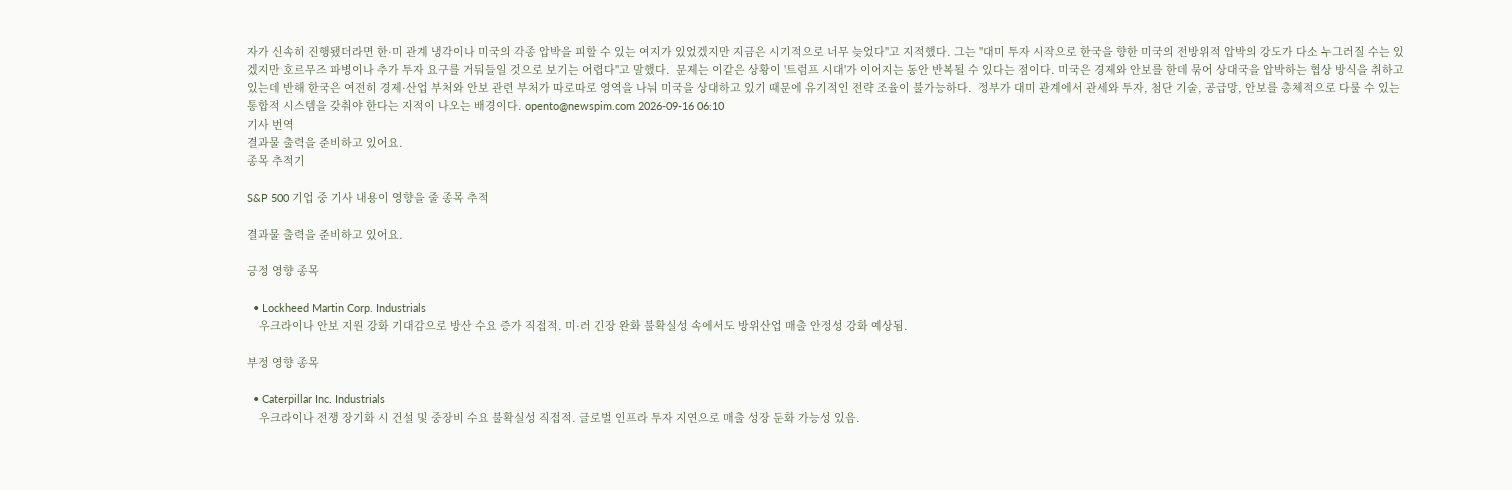자가 신속히 진행됐더라면 한·미 관계 냉각이나 미국의 각종 압박을 피할 수 있는 여지가 있었겠지만 지금은 시기적으로 너무 늦었다"고 지적했다. 그는 "대미 투자 시작으로 한국을 향한 미국의 전방위적 압박의 강도가 다소 누그러질 수는 있겠지만 호르무즈 파병이나 추가 투자 요구를 거둬들일 것으로 보기는 어렵다"고 말했다.  문제는 이같은 상황이 '트럼프 시대'가 이어지는 동안 반복될 수 있다는 점이다. 미국은 경제와 안보를 한데 묶어 상대국을 압박하는 협상 방식을 취하고 있는데 반해 한국은 여전히 경제·산업 부처와 안보 관련 부처가 따로따로 영역을 나눠 미국을 상대하고 있기 때문에 유기적인 전략 조율이 불가능하다.  정부가 대미 관계에서 관세와 투자, 첨단 기술, 공급망, 안보를 총체적으로 다룰 수 있는 통합적 시스템을 갖춰야 한다는 지적이 나오는 배경이다. opento@newspim.com 2026-09-16 06:10
기사 번역
결과물 출력을 준비하고 있어요.
종목 추적기

S&P 500 기업 중 기사 내용이 영향을 줄 종목 추적

결과물 출력을 준비하고 있어요.

긍정 영향 종목

  • Lockheed Martin Corp. Industrials
    우크라이나 안보 지원 강화 기대감으로 방산 수요 증가 직접적. 미·러 긴장 완화 불확실성 속에서도 방위산업 매출 안정성 강화 예상됨.

부정 영향 종목

  • Caterpillar Inc. Industrials
    우크라이나 전쟁 장기화 시 건설 및 중장비 수요 불확실성 직접적. 글로벌 인프라 투자 지연으로 매출 성장 둔화 가능성 있음.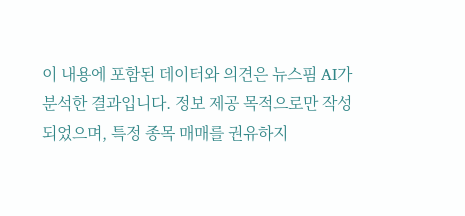이 내용에 포함된 데이터와 의견은 뉴스핌 AI가 분석한 결과입니다. 정보 제공 목적으로만 작성되었으며, 특정 종목 매매를 권유하지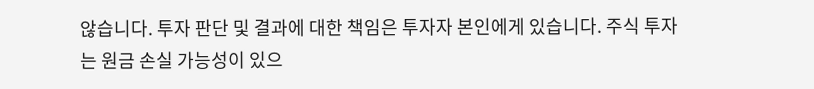않습니다. 투자 판단 및 결과에 대한 책임은 투자자 본인에게 있습니다. 주식 투자는 원금 손실 가능성이 있으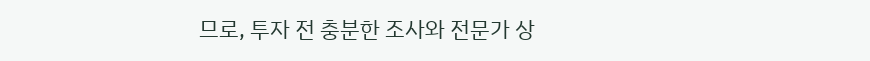므로, 투자 전 충분한 조사와 전문가 상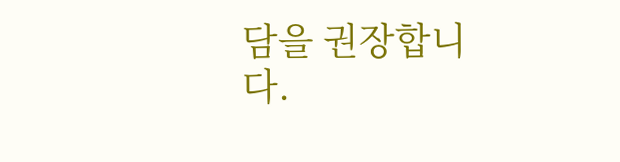담을 권장합니다.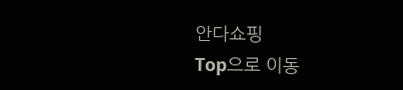안다쇼핑
Top으로 이동